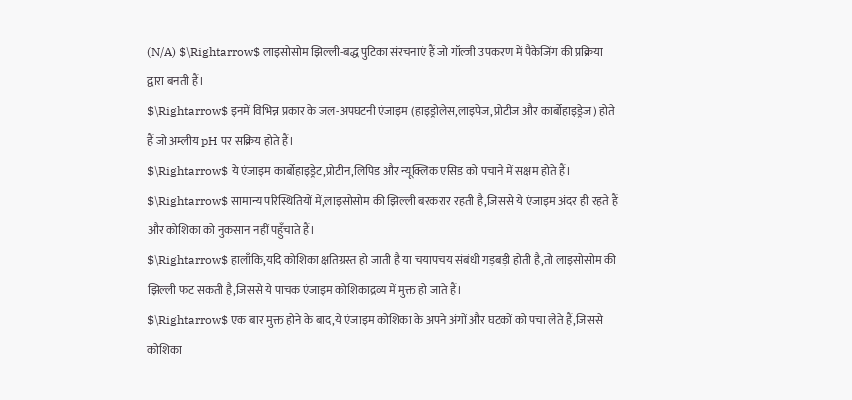(N/A) $\Rightarrow$ लाइसोसोम झिल्ली-बद्ध पुटिका संरचनाएं हैं जो गॉल्जी उपकरण में पैकेजिंग की प्रक्रिया द्वारा बनती हैं।
$\Rightarrow$ इनमें विभिन्न प्रकार के जल-अपघटनी एंजाइम (हाइड्रोलेस,लाइपेज,प्रोटीज और कार्बोहाइड्रेज) होते हैं जो अम्लीय pH पर सक्रिय होते हैं।
$\Rightarrow$ ये एंजाइम कार्बोहाइड्रेट,प्रोटीन,लिपिड और न्यूक्लिक एसिड को पचाने में सक्षम होते हैं।
$\Rightarrow$ सामान्य परिस्थितियों में,लाइसोसोम की झिल्ली बरकरार रहती है,जिससे ये एंजाइम अंदर ही रहते हैं और कोशिका को नुकसान नहीं पहुँचाते हैं।
$\Rightarrow$ हालाँकि,यदि कोशिका क्षतिग्रस्त हो जाती है या चयापचय संबंधी गड़बड़ी होती है,तो लाइसोसोम की झिल्ली फट सकती है,जिससे ये पाचक एंजाइम कोशिकाद्रव्य में मुक्त हो जाते हैं।
$\Rightarrow$ एक बार मुक्त होने के बाद,ये एंजाइम कोशिका के अपने अंगों और घटकों को पचा लेते हैं,जिससे कोशिका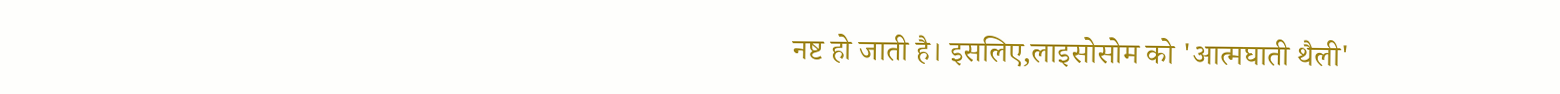नष्ट हो जाती है। इसलिए,लाइसोसोम को 'आत्मघाती थैली'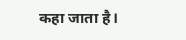कहा जाता है।